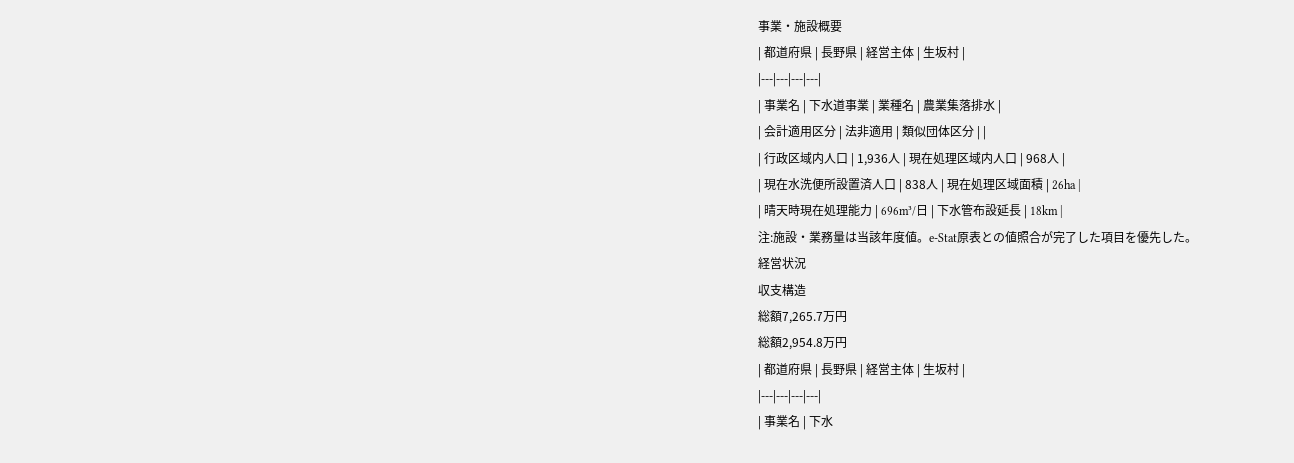事業・施設概要
| 都道府県 | 長野県 | 経営主体 | 生坂村 |
|---|---|---|---|
| 事業名 | 下水道事業 | 業種名 | 農業集落排水 |
| 会計適用区分 | 法非適用 | 類似団体区分 | |
| 行政区域内人口 | 1,936人 | 現在処理区域内人口 | 968人 |
| 現在水洗便所設置済人口 | 838人 | 現在処理区域面積 | 26ha |
| 晴天時現在処理能力 | 696m³/日 | 下水管布設延長 | 18km |
注:施設・業務量は当該年度値。e-Stat原表との値照合が完了した項目を優先した。
経営状況
収支構造
総額7,265.7万円
総額2,954.8万円
| 都道府県 | 長野県 | 経営主体 | 生坂村 |
|---|---|---|---|
| 事業名 | 下水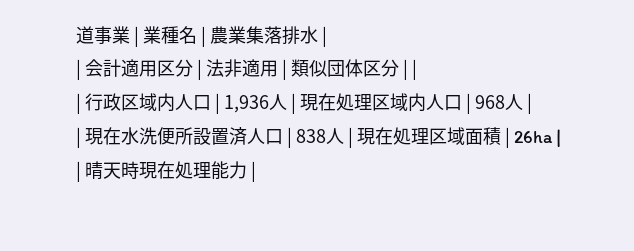道事業 | 業種名 | 農業集落排水 |
| 会計適用区分 | 法非適用 | 類似団体区分 | |
| 行政区域内人口 | 1,936人 | 現在処理区域内人口 | 968人 |
| 現在水洗便所設置済人口 | 838人 | 現在処理区域面積 | 26ha |
| 晴天時現在処理能力 |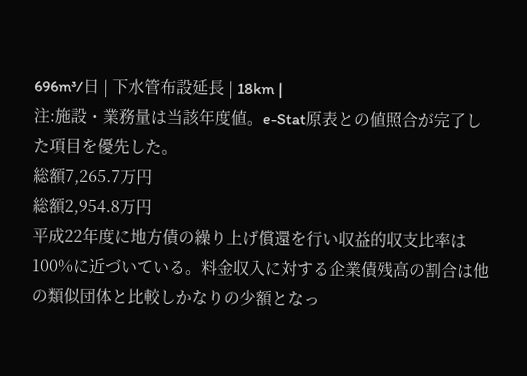696m³/日 | 下水管布設延長 | 18km |
注:施設・業務量は当該年度値。e-Stat原表との値照合が完了した項目を優先した。
総額7,265.7万円
総額2,954.8万円
平成22年度に地方債の繰り上げ償還を行い収益的収支比率は100%に近づいている。料金収入に対する企業債残高の割合は他の類似団体と比較しかなりの少額となっ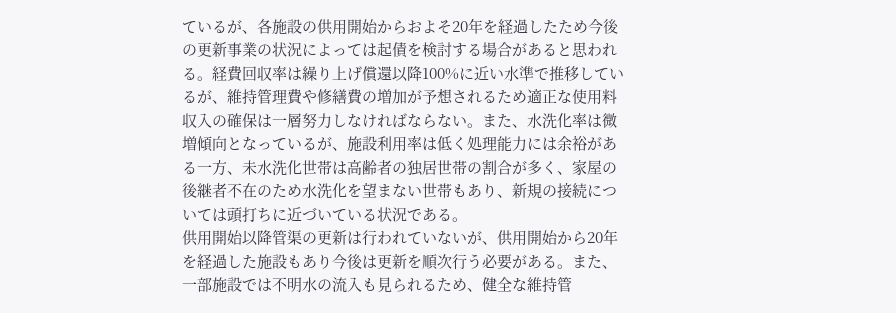ているが、各施設の供用開始からおよそ20年を経過したため今後の更新事業の状況によっては起債を検討する場合があると思われる。経費回収率は繰り上げ償還以降100%に近い水準で推移しているが、維持管理費や修繕費の増加が予想されるため適正な使用料収入の確保は一層努力しなければならない。また、水洗化率は微増傾向となっているが、施設利用率は低く処理能力には余裕がある一方、未水洗化世帯は高齢者の独居世帯の割合が多く、家屋の後継者不在のため水洗化を望まない世帯もあり、新規の接続については頭打ちに近づいている状況である。
供用開始以降管渠の更新は行われていないが、供用開始から20年を経過した施設もあり今後は更新を順次行う必要がある。また、一部施設では不明水の流入も見られるため、健全な維持管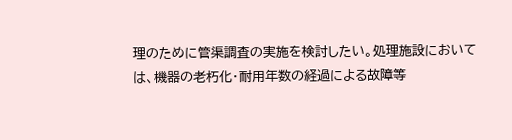理のために管渠調査の実施を検討したい。処理施設においては、機器の老朽化・耐用年数の経過による故障等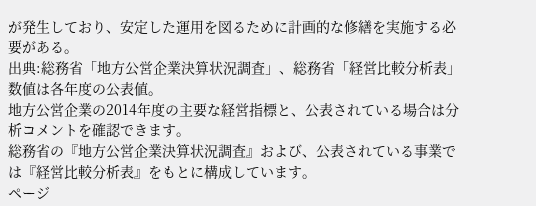が発生しており、安定した運用を図るために計画的な修繕を実施する必要がある。
出典:総務省「地方公営企業決算状況調査」、総務省「経営比較分析表」数値は各年度の公表値。
地方公営企業の2014年度の主要な経営指標と、公表されている場合は分析コメントを確認できます。
総務省の『地方公営企業決算状況調査』および、公表されている事業では『経営比較分析表』をもとに構成しています。
ページ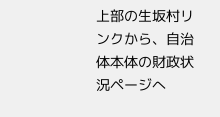上部の生坂村リンクから、自治体本体の財政状況ページへ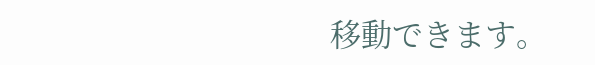移動できます。